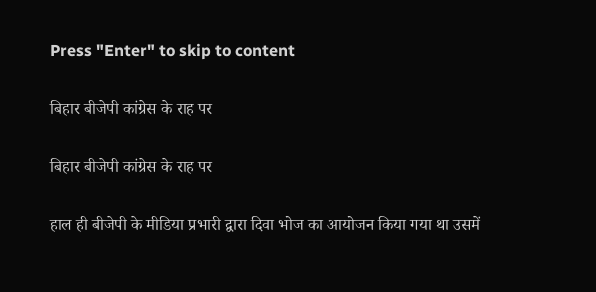Press "Enter" to skip to content

बिहार बीजेपी कांग्रेस के राह पर

बिहार बीजेपी कांग्रेस के राह पर

हाल ही बीजेपी के मीडिया प्रभारी द्वारा दिवा भोज का आयोजन किया गया था उसमें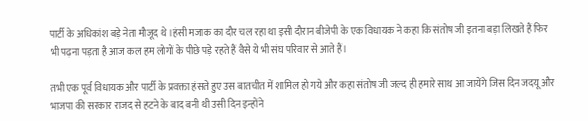पार्टी के अधिकांश बड़े नेता मौजूद थे ।हंसी मजाक का दौर चल रहा था इसी दौरान बीजेपी के एक विधायक ने कहा कि संतोष जी इतना बड़ा लिखते हैं फिर भी पढ़ना पड़ता है आज कल हम लोगों के पीछे पड़े रहते हैं वैसे ये भी संघ परिवार से आते हैं।

तभी एक पूर्व विधायक और पार्टी के प्रवक्ता हंसते हुए उस बातचीत में शामिल हो गये और कहा संतोष जी जल्द ही हमारे साथ आ जायेंगे जिस दिन जदयू और भाजपा की सरकार राजद से हटने के बाद बनी थी उसी दिन इन्होंने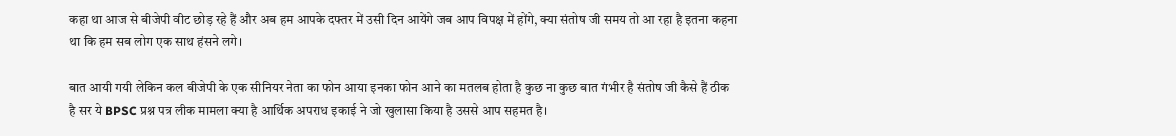कहा था आज से बीजेपी वीट छोड़ रहे हैं और अब हम आपके दफ्तर में उसी दिन आयेंगे जब आप विपक्ष में होंगे, क्या संतोष जी समय तो आ रहा है इतना कहना था कि हम सब लोग एक साथ हंसने लगे।

बात आयी गयी लेकिन कल बीजेपी के एक सीनियर नेता का फोन आया इनका फोन आने का मतलब होता है कुछ ना कुछ बात गंभीर है संतोष जी कैसे हैं ठीक है सर ये BPSC प्रश्न पत्र लीक मामला क्या है आर्थिक अपराध इकाई ने जो खुलासा किया है उससे आप सहमत है।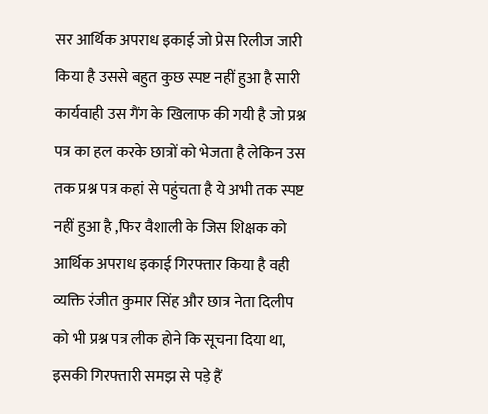सर आर्थिक अपराध इकाई जो प्रेस रिलीज जारी किया है उससे बहुत कुछ स्पष्ट नहीं हुआ है सारी कार्यवाही उस गैंग के खिलाफ की गयी है जो प्रश्न पत्र का हल करके छात्रों को भेजता है लेकिन उस तक प्रश्न पत्र कहां से पहुंचता है ये अभी तक स्पष्ट नहीं हुआ है ,फिर वैशाली के जिस शिक्षक को आर्थिक अपराध इकाई गिरफ्तार किया है वही व्यक्ति रंजीत कुमार सिंह और छात्र नेता दिलीप को भी प्रश्न पत्र लीक होने कि सूचना दिया था, इसकी गिरफ्तारी समझ से पड़े हैं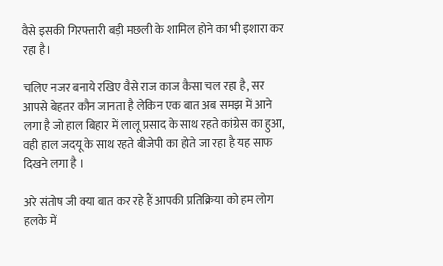वैसे इसकी गिरफ्तारी बड़ी मछली के शामिल होने का भी इशारा कर रहा है।

चलिए नजर बनाये रखिए वैसे राज काज कैसा चल रहा है, सर आपसे बेहतर कौन जानता है लेकिन एक बात अब समझ में आने लगा है जो हाल बिहार में लालू प्रसाद के साथ रहते कांग्रेस का हुआ, वही हाल जदयू के साथ रहते बीजेपी का होते जा रहा है यह साफ दिखने लगा है ।

अरे संतोष जी क्या बात कर रहे हैं आपकी प्रतिक्रिया को हम लोग हलके में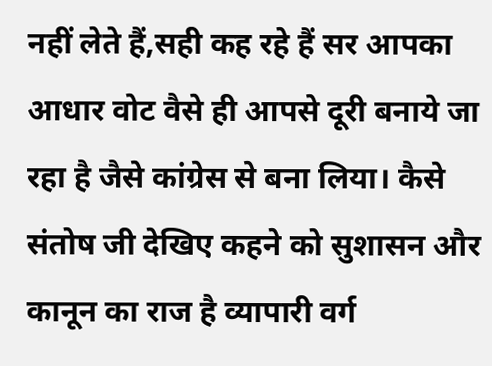नहीं लेते हैं,सही कह रहे हैं सर आपका आधार वोट वैसे ही आपसे दूरी बनाये जा रहा है जैसे कांग्रेस से बना लिया। कैसे संतोष जी देखिए कहने को सुशासन और कानून का राज है व्यापारी वर्ग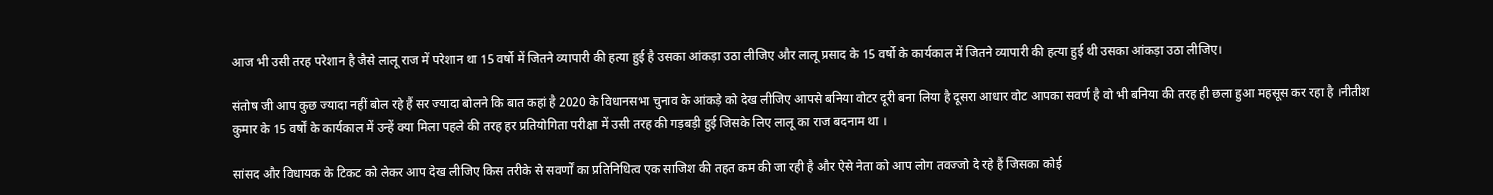आज भी उसी तरह परेशान है जैसे लालू राज में परेशान था 15 वर्षो में जितने व्यापारी की हत्या हुई है उसका आंकड़ा उठा लीजिए और लालू प्रसाद के 15 वर्षो के कार्यकाल में जितने व्यापारी की हत्या हुई थी उसका आंकड़ा उठा लीजिए।

संतोष जी आप कुछ ज्यादा नहीं बोल रहे हैं सर ज्यादा बोलने कि बात कहां है 2020 के विधानसभा चुनाव के आंकड़े को देख लीजिए आपसे बनिया वोटर दूरी बना लिया है दूसरा आधार वोट आपका सवर्ण है वो भी बनिया की तरह ही छला हुआ महसूस कर रहा है ।नीतीश कुमार के 15 वर्षों के कार्यकाल में उन्हें क्या मिला पहले की तरह हर प्रतियोगिता परीक्षा में उसी तरह की गड़बड़ी हुई जिसके लिए लालू का राज बदनाम था ।

सांसद और विधायक के टिकट को लेकर आप देख लीजिए किस तरीके से सवर्णों का प्रतिनिधित्व एक साजिश की तहत कम की जा रही है और ऐसे नेता को आप लोग तवज्जो दे रहे हैं जिसका कोई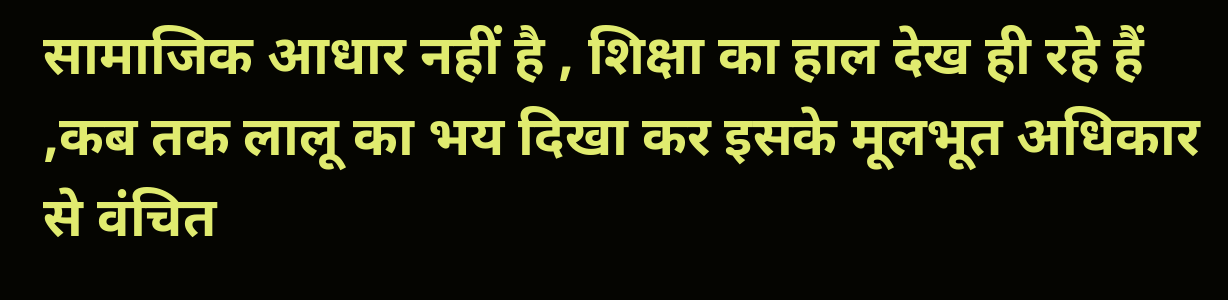सामाजिक आधार नहीं है , शिक्षा का हाल देख ही रहे हैं ,कब तक लालू का भय दिखा कर इसके मूलभूत अधिकार से वंचित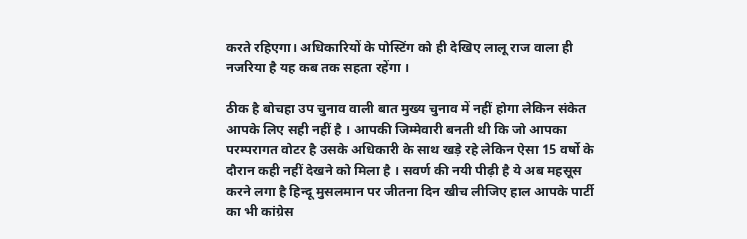करते रहिएगा। अधिकारियों के पोस्टिंग को ही देखिए लालू राज वाला ही नजरिया है यह कब तक सहता रहेंगा ।

ठीक है बोचहा उप चुनाव वाली बात मुख्य चुनाव में नहीं होगा लेकिन संकेत आपके लिए सही नहीं है । आपकी जिम्मेवारी बनती थी कि जो आपका परम्परागत वोटर है उसके अधिकारी के साथ खड़े रहे लेकिन ऐसा 15 वर्षो के दौरान कही नहीं देखने को मिला है । सवर्ण की नयी पीढ़ी है ये अब महसूस करने लगा है हिन्दू मुसलमान पर जीतना दिन खीच लीजिए हाल आपके पार्टी का भी कांग्रेस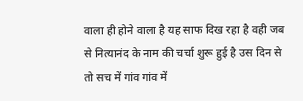वाला ही होने वाला है यह साफ दिख रहा है वही जब से नित्यानंद के नाम की चर्चा शुरू हुई है उस दिन से तो सच में गांव गांव में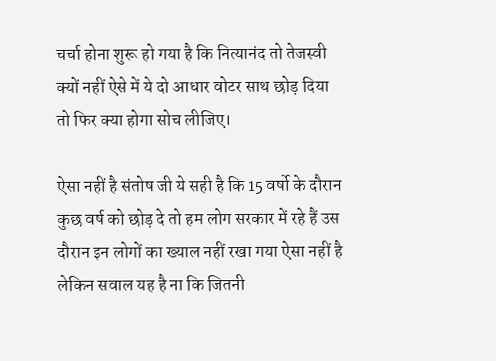चर्चा होना शुरू हो गया है कि नित्यानंद तो तेजस्वी क्यों नहीं ऐसे में ये दो आधार वोटर साथ छोड़ दिया तो फिर क्या होगा सोच लीजिए।

ऐसा नहीं है संतोष जी ये सही है कि 15 वर्षो के दौरान कुछ वर्ष को छोड़ दे तो हम लोग सरकार में रहे हैं उस दौरान इन लोगों का ख्याल नहीं रखा गया ऐसा नहीं है लेकिन सवाल यह है ना कि जितनी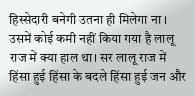हिस्सेदारी बनेगी उतना ही मिलेगा ना । उसमें कोई कमी नहीं किया गया है लालू राज में क्या हाल था। सर लालू राज में हिंसा हुई हिंसा के बदले हिंसा हुई जन और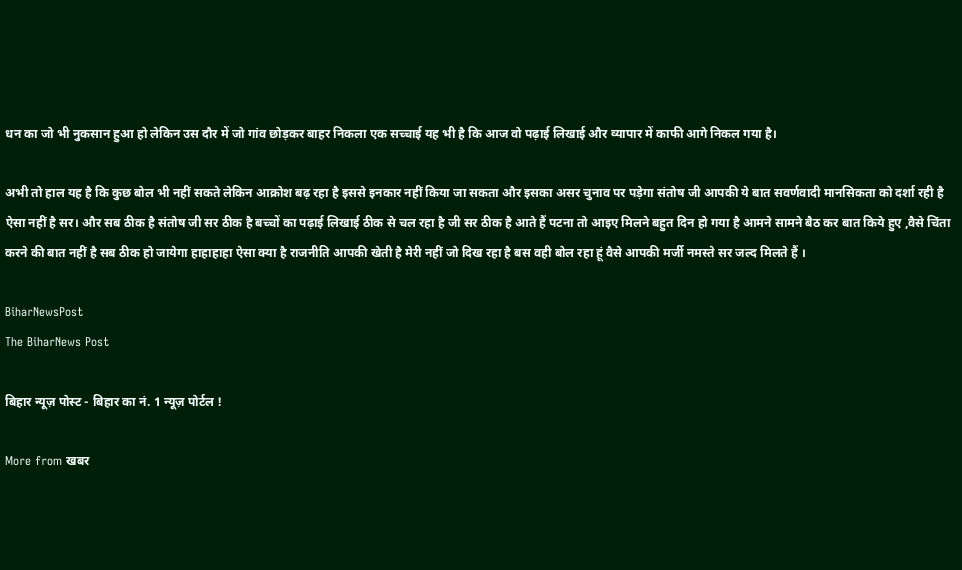धन का जो भी नुकसान हुआ हो लेकिन उस दौर में जो गांव छोड़कर बाहर निकला एक सच्चाई यह भी है कि आज वो पढ़ाई लिखाई और व्यापार में काफी आगे निकल गया है।

अभी तो हाल यह है कि कुछ बोल भी नहीं सकते लेकिन आक्रोश बढ़ रहा है इससे इनकार नहीं किया जा सकता और इसका असर चुनाव पर पड़ेगा संतोष जी आपकी ये बात सवर्णवादी मानसिकता को दर्शा रही है ऐसा नहीं है सर। और सब ठीक है संतोष जी सर ठीक है बच्चों का पढ़ाई लिखाई ठीक से चल रहा है जी सर ठीक है आते हैं पटना तो आइए मिलने बहुत दिन हो गया है आमने सामने बैठ कर बात किये हुए ,वैसे चिंता करने की बात नहीं है सब ठीक हो जायेगा हाहाहाहा ऐसा क्या है राजनीति आपकी खेती है मेरी नहीं जो दिख रहा है बस वही बोल रहा हूं वैसे आपकी मर्जी नमस्ते सर जल्द मिलते हैं ।

BiharNewsPost
The BiharNews Post

बिहार न्यूज़ पोस्ट - बिहार का नं. 1 न्यूज़ पोर्टल !

More from खबर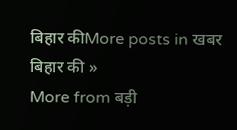बिहार कीMore posts in खबर बिहार की »
More from बड़ी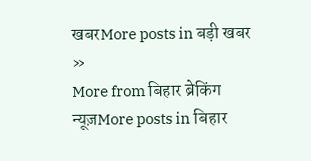खबरMore posts in बड़ी खबर »
More from बिहार ब्रेकिंग न्यूज़More posts in बिहार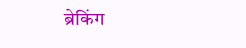ब्रेकिंग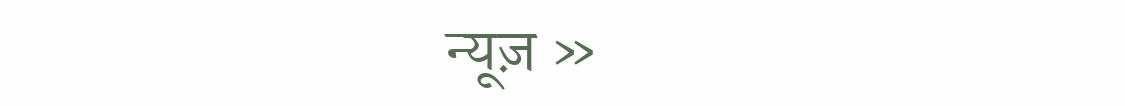न्यूज़ »